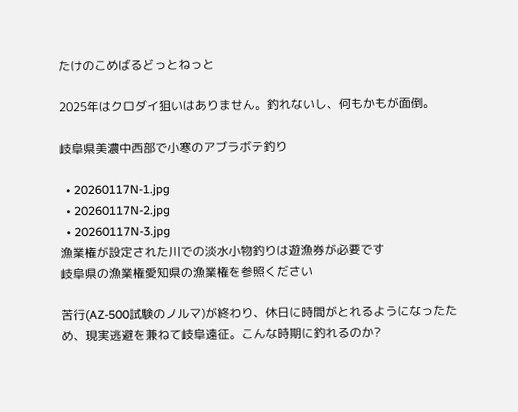たけのこめばるどっとねっと

2025年はクロダイ狙いはありません。釣れないし、何もかもが面倒。

岐阜県美濃中西部で小寒のアブラボテ釣り

  • 20260117N-1.jpg
  • 20260117N-2.jpg
  • 20260117N-3.jpg
漁業権が設定された川での淡水小物釣りは遊漁券が必要です
岐阜県の漁業権愛知県の漁業権を参照ください

苦行(AZ-500試験のノルマ)が終わり、休日に時間がとれるようになったため、現実逃避を兼ねて岐阜遠征。こんな時期に釣れるのか?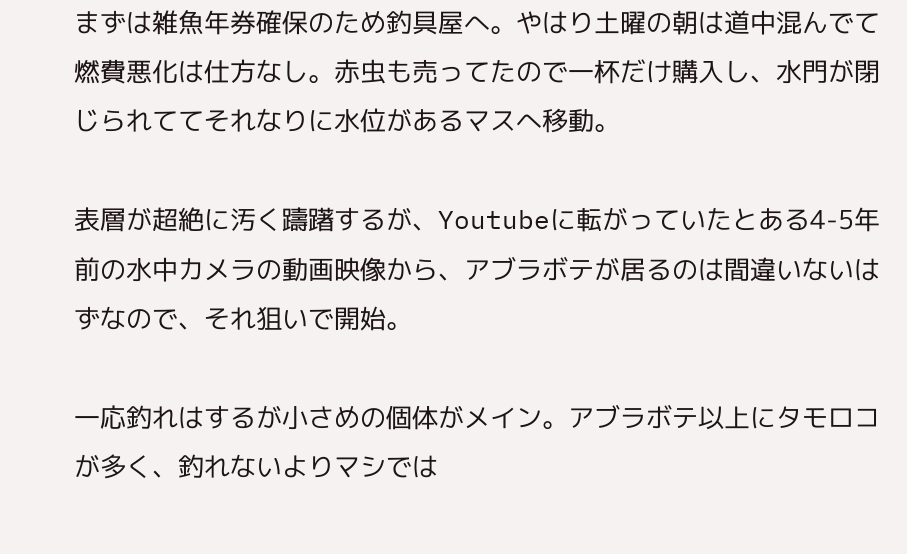まずは雑魚年券確保のため釣具屋へ。やはり土曜の朝は道中混んでて燃費悪化は仕方なし。赤虫も売ってたので一杯だけ購入し、水門が閉じられててそれなりに水位があるマスへ移動。

表層が超絶に汚く躊躇するが、Youtubeに転がっていたとある4-5年前の水中カメラの動画映像から、アブラボテが居るのは間違いないはずなので、それ狙いで開始。

一応釣れはするが小さめの個体がメイン。アブラボテ以上にタモロコが多く、釣れないよりマシでは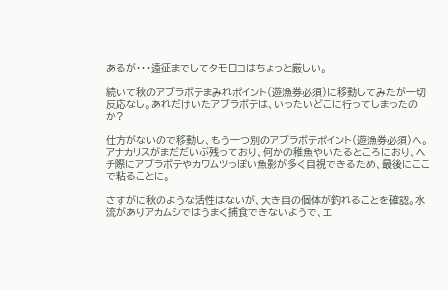あるが・・・遠征までしてタモロコはちょっと厳しい。

続いて秋のアブラボテまみれポイント(遊漁券必須)に移動してみたが一切反応なし。あれだけいたアブラボテは、いったいどこに行ってしまったのか?

仕方がないので移動し、もう一つ別のアブラボテポイント(遊漁券必須)へ。アナカリスがまだだいぶ残っており、何かの稚魚やいたるところにおり、ヘチ際にアブラボテやカワムツっぽい魚影が多く目視できるため、最後にここで粘ることに。

さすがに秋のような活性はないが、大き目の個体が釣れることを確認。水流がありアカムシではうまく捕食できないようで、エ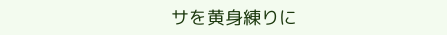サを黄身練りに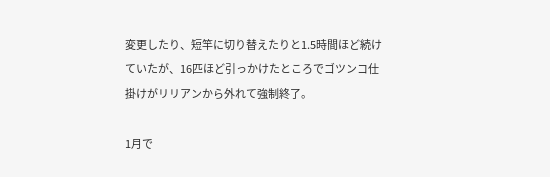変更したり、短竿に切り替えたりと1.5時間ほど続けていたが、16匹ほど引っかけたところでゴツンコ仕掛けがリリアンから外れて強制終了。

1月で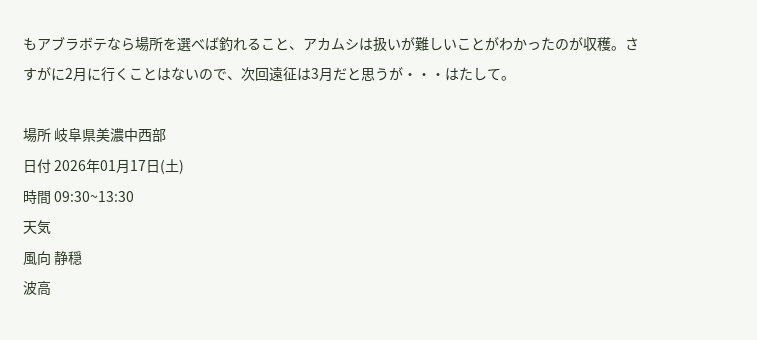もアブラボテなら場所を選べば釣れること、アカムシは扱いが難しいことがわかったのが収穫。さすがに2月に行くことはないので、次回遠征は3月だと思うが・・・はたして。

場所 岐阜県美濃中西部
日付 2026年01月17日(土)
時間 09:30~13:30
天気
風向 静穏
波高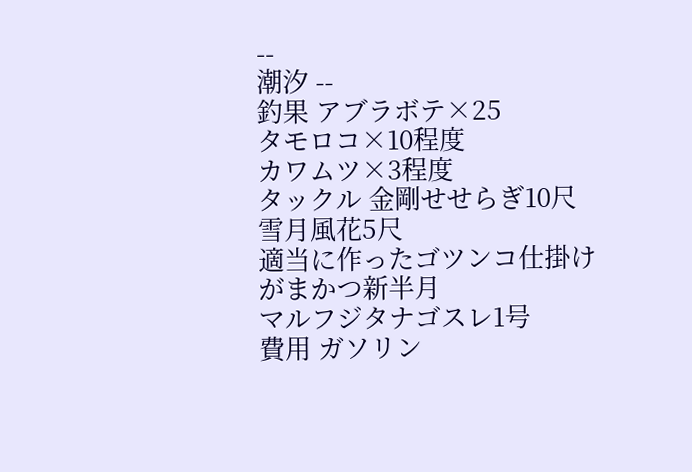--
潮汐 --
釣果 アブラボテ×25
タモロコ×10程度
カワムツ×3程度
タックル 金剛せせらぎ10尺
雪月風花5尺
適当に作ったゴツンコ仕掛け
がまかつ新半月
マルフジタナゴスレ1号
費用 ガソリン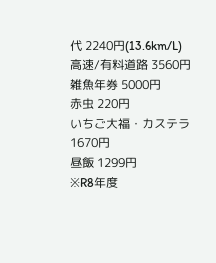代 2240円(13.6km/L)
高速/有料道路 3560円
雑魚年券 5000円
赤虫 220円
いちご大福・カステラ 1670円
昼飯 1299円
※R8年度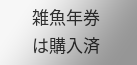雑魚年券は購入済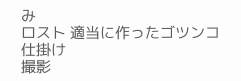み
ロスト 適当に作ったゴツンコ仕掛け
撮影